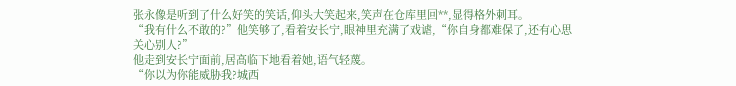张永像是听到了什么好笑的笑话,仰头大笑起来,笑声在仓库里回**,显得格外刺耳。
“我有什么不敢的?”他笑够了,看着安长宁,眼神里充满了戏谑,“你自身都难保了,还有心思关心别人?”
他走到安长宁面前,居高临下地看着她,语气轻蔑。
“你以为你能威胁我?城西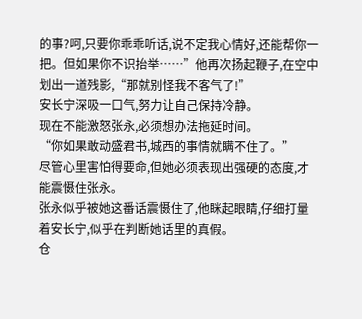的事?呵,只要你乖乖听话,说不定我心情好,还能帮你一把。但如果你不识抬举……”他再次扬起鞭子,在空中划出一道残影,“那就别怪我不客气了!”
安长宁深吸一口气,努力让自己保持冷静。
现在不能激怒张永,必须想办法拖延时间。
“你如果敢动盛君书,城西的事情就瞒不住了。”
尽管心里害怕得要命,但她必须表现出强硬的态度,才能震慑住张永。
张永似乎被她这番话震慑住了,他眯起眼睛,仔细打量着安长宁,似乎在判断她话里的真假。
仓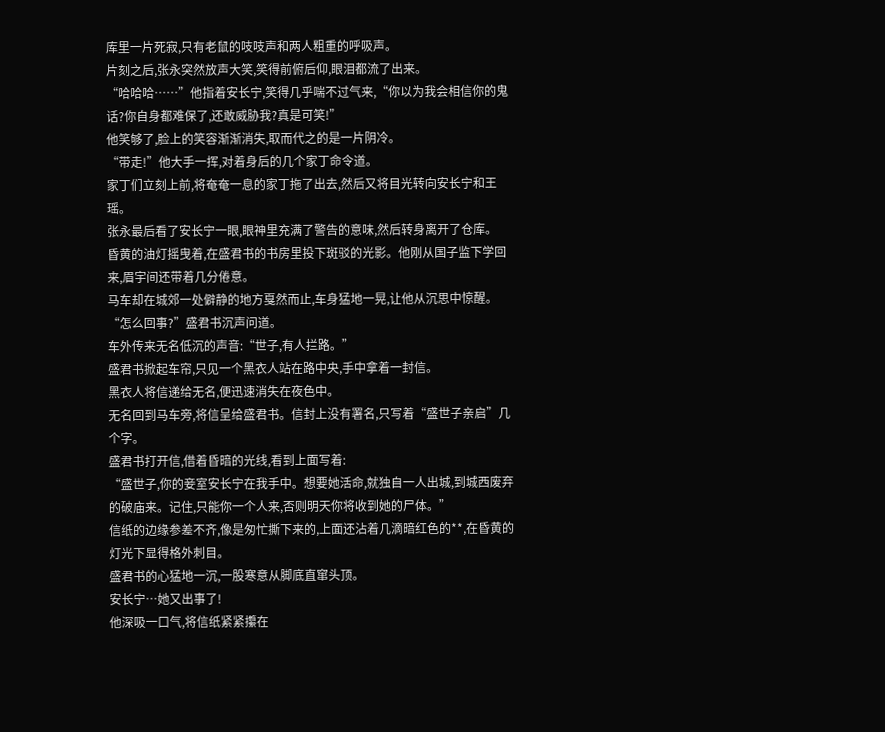库里一片死寂,只有老鼠的吱吱声和两人粗重的呼吸声。
片刻之后,张永突然放声大笑,笑得前俯后仰,眼泪都流了出来。
“哈哈哈……”他指着安长宁,笑得几乎喘不过气来,“你以为我会相信你的鬼话?你自身都难保了,还敢威胁我?真是可笑!”
他笑够了,脸上的笑容渐渐消失,取而代之的是一片阴冷。
“带走!”他大手一挥,对着身后的几个家丁命令道。
家丁们立刻上前,将奄奄一息的家丁拖了出去,然后又将目光转向安长宁和王瑶。
张永最后看了安长宁一眼,眼神里充满了警告的意味,然后转身离开了仓库。
昏黄的油灯摇曳着,在盛君书的书房里投下斑驳的光影。他刚从国子监下学回来,眉宇间还带着几分倦意。
马车却在城郊一处僻静的地方戛然而止,车身猛地一晃,让他从沉思中惊醒。
“怎么回事?”盛君书沉声问道。
车外传来无名低沉的声音:“世子,有人拦路。”
盛君书掀起车帘,只见一个黑衣人站在路中央,手中拿着一封信。
黑衣人将信递给无名,便迅速消失在夜色中。
无名回到马车旁,将信呈给盛君书。信封上没有署名,只写着“盛世子亲启”几个字。
盛君书打开信,借着昏暗的光线,看到上面写着:
“盛世子,你的妾室安长宁在我手中。想要她活命,就独自一人出城,到城西废弃的破庙来。记住,只能你一个人来,否则明天你将收到她的尸体。”
信纸的边缘参差不齐,像是匆忙撕下来的,上面还沾着几滴暗红色的**,在昏黄的灯光下显得格外刺目。
盛君书的心猛地一沉,一股寒意从脚底直窜头顶。
安长宁…她又出事了!
他深吸一口气,将信纸紧紧攥在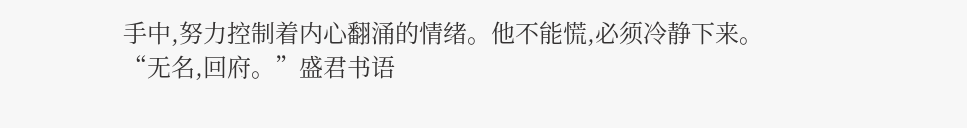手中,努力控制着内心翻涌的情绪。他不能慌,必须冷静下来。
“无名,回府。”盛君书语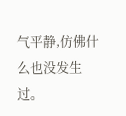气平静,仿佛什么也没发生过。